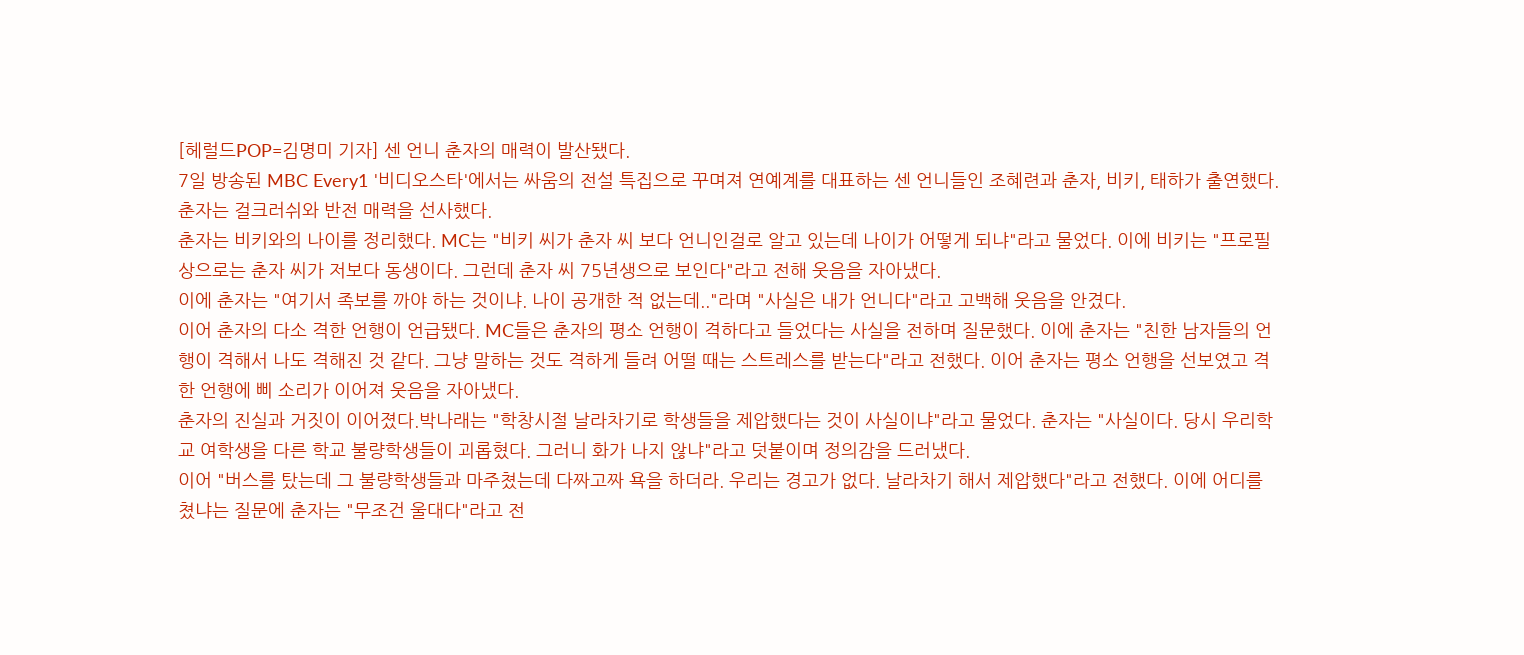[헤럴드POP=김명미 기자] 센 언니 춘자의 매력이 발산됐다.
7일 방송된 MBC Every1 '비디오스타'에서는 싸움의 전설 특집으로 꾸며져 연예계를 대표하는 센 언니들인 조혜련과 춘자, 비키, 태하가 출연했다. 춘자는 걸크러쉬와 반전 매력을 선사했다.
춘자는 비키와의 나이를 정리했다. MC는 "비키 씨가 춘자 씨 보다 언니인걸로 알고 있는데 나이가 어떻게 되냐"라고 물었다. 이에 비키는 "프로필상으로는 춘자 씨가 저보다 동생이다. 그런데 춘자 씨 75년생으로 보인다"라고 전해 웃음을 자아냈다.
이에 춘자는 "여기서 족보를 까야 하는 것이냐. 나이 공개한 적 없는데.."라며 "사실은 내가 언니다"라고 고백해 웃음을 안겼다.
이어 춘자의 다소 격한 언행이 언급됐다. MC들은 춘자의 평소 언행이 격하다고 들었다는 사실을 전하며 질문했다. 이에 춘자는 "친한 남자들의 언행이 격해서 나도 격해진 것 같다. 그냥 말하는 것도 격하게 들려 어떨 때는 스트레스를 받는다"라고 전했다. 이어 춘자는 평소 언행을 선보였고 격한 언행에 삐 소리가 이어져 웃음을 자아냈다.
춘자의 진실과 거짓이 이어졌다.박나래는 "학창시절 날라차기로 학생들을 제압했다는 것이 사실이냐"라고 물었다. 춘자는 "사실이다. 당시 우리학교 여학생을 다른 학교 불량학생들이 괴롭혔다. 그러니 화가 나지 않냐"라고 덧붙이며 정의감을 드러냈다.
이어 "버스를 탔는데 그 불량학생들과 마주쳤는데 다짜고짜 욕을 하더라. 우리는 경고가 없다. 날라차기 해서 제압했다"라고 전했다. 이에 어디를 쳤냐는 질문에 춘자는 "무조건 울대다"라고 전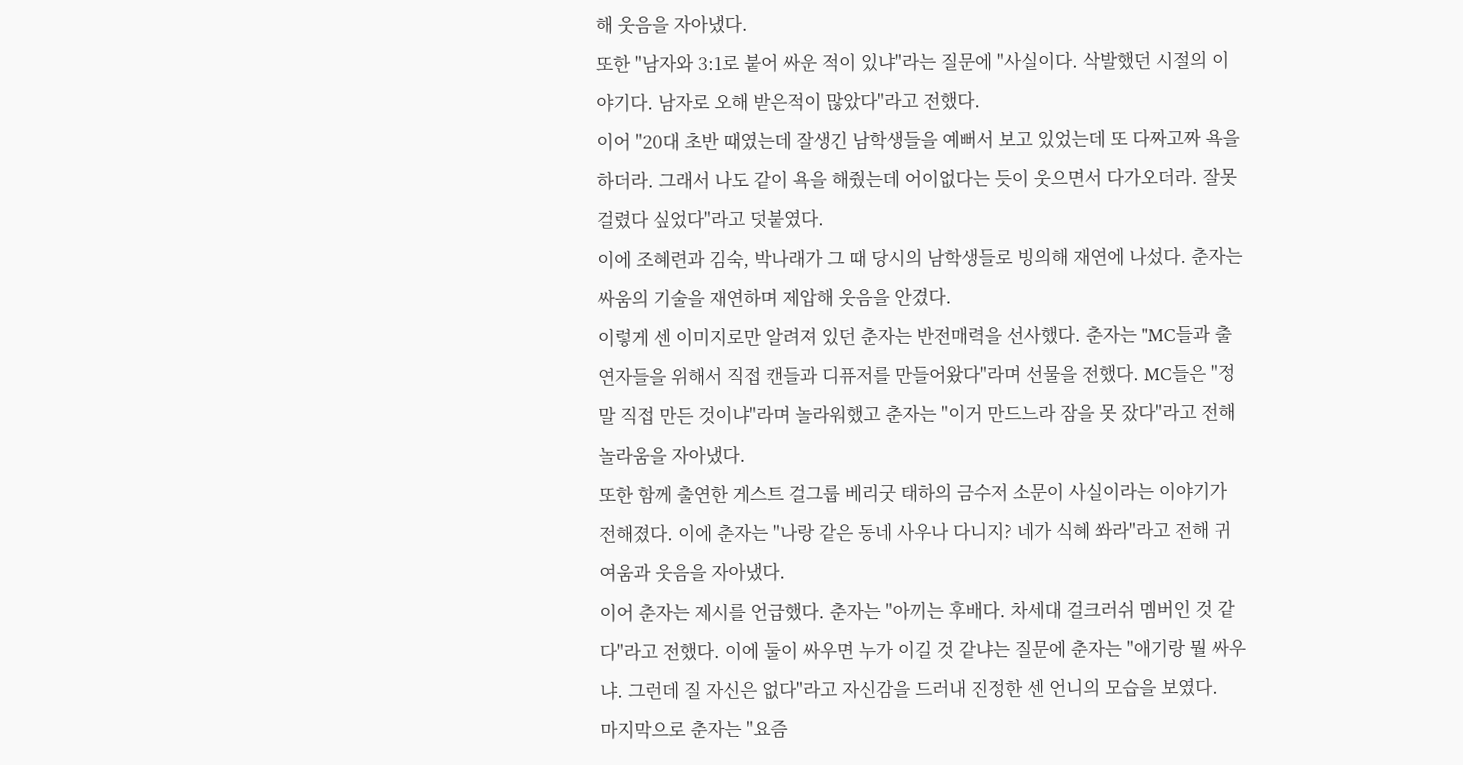해 웃음을 자아냈다.
또한 "남자와 3:1로 붙어 싸운 적이 있냐"라는 질문에 "사실이다. 삭발했던 시절의 이야기다. 남자로 오해 받은적이 많았다"라고 전했다.
이어 "20대 초반 때였는데 잘생긴 남학생들을 예뻐서 보고 있었는데 또 다짜고짜 욕을 하더라. 그래서 나도 같이 욕을 해줬는데 어이없다는 듯이 웃으면서 다가오더라. 잘못 걸렸다 싶었다"라고 덧붙였다.
이에 조혜련과 김숙, 박나래가 그 때 당시의 남학생들로 빙의해 재연에 나섰다. 춘자는 싸움의 기술을 재연하며 제압해 웃음을 안겼다.
이렇게 센 이미지로만 알려져 있던 춘자는 반전매력을 선사했다. 춘자는 "MC들과 출연자들을 위해서 직접 캔들과 디퓨저를 만들어왔다"라며 선물을 전했다. MC들은 "정말 직접 만든 것이냐"라며 놀라워했고 춘자는 "이거 만드느라 잠을 못 잤다"라고 전해 놀라움을 자아냈다.
또한 함께 출연한 게스트 걸그룹 베리굿 태하의 금수저 소문이 사실이라는 이야기가 전해졌다. 이에 춘자는 "나랑 같은 동네 사우나 다니지? 네가 식혜 쏴라"라고 전해 귀여움과 웃음을 자아냈다.
이어 춘자는 제시를 언급했다. 춘자는 "아끼는 후배다. 차세대 걸크러쉬 멤버인 것 같다"라고 전했다. 이에 둘이 싸우면 누가 이길 것 같냐는 질문에 춘자는 "애기랑 뭘 싸우냐. 그런데 질 자신은 없다"라고 자신감을 드러내 진정한 센 언니의 모습을 보였다.
마지막으로 춘자는 "요즘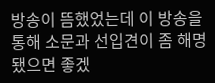방송이 뜸했었는데 이 방송을 통해 소문과 선입견이 좀 해명됐으면 좋겠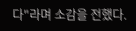다"라며 소감을 전했다.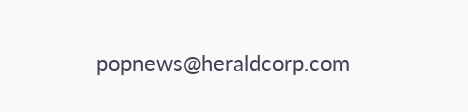popnews@heraldcorp.com